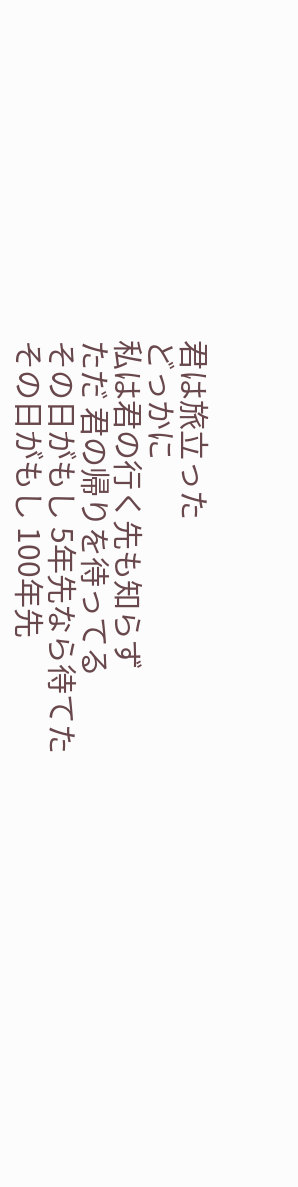君は旅立った
どっかに
私は君の行く先も知らず
ただ 君の帰りを待ってる
その日がもし 5年先なら待てた
その日がもし 100年先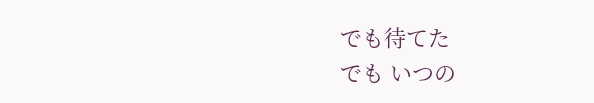でも待てた
でも いつの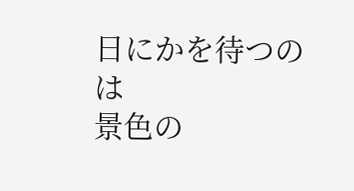日にかを待つのは
景色の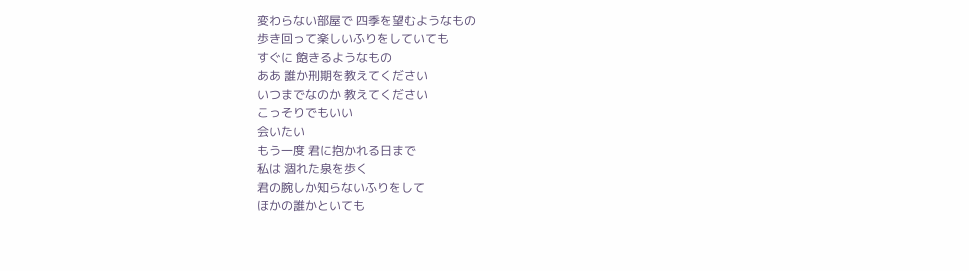変わらない部屋で 四季を望むようなもの
歩き回って楽しいふりをしていても
すぐに 飽きるようなもの
ああ 誰か刑期を教えてください
いつまでなのか 教えてください
こっそりでもいい
会いたい
もう一度 君に抱かれる日まで
私は 涸れた泉を歩く
君の腕しか知らないふりをして
ほかの誰かといても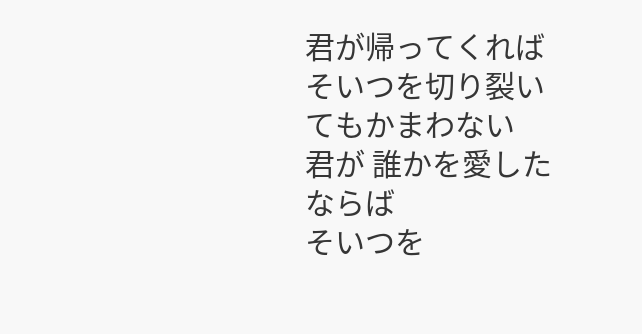君が帰ってくれば
そいつを切り裂いてもかまわない
君が 誰かを愛したならば
そいつを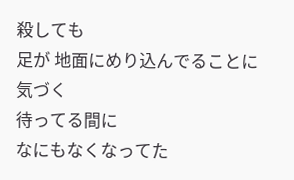殺しても
足が 地面にめり込んでることに気づく
待ってる間に
なにもなくなってた